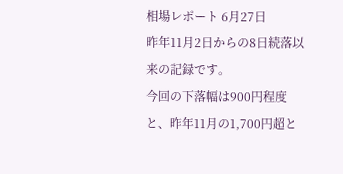相場レポート 6月27日
昨年11月2日からの8日続落以来の記録です。
今回の下落幅は900円程度と、昨年11月の1,700円超と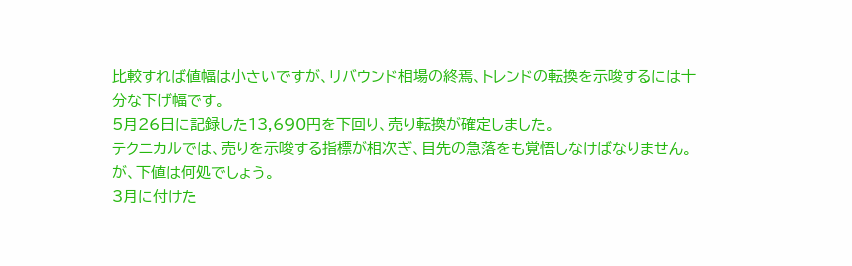比較すれば値幅は小さいですが、リバウンド相場の終焉、トレンドの転換を示唆するには十分な下げ幅です。
5月26日に記録した13,690円を下回り、売り転換が確定しました。
テクニカルでは、売りを示唆する指標が相次ぎ、目先の急落をも覚悟しなけばなりません。
が、下値は何処でしょう。
3月に付けた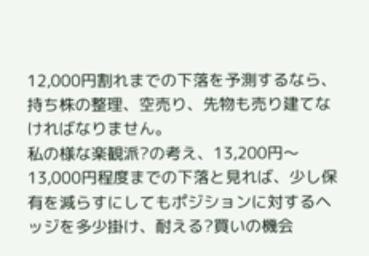12,000円割れまでの下落を予測するなら、持ち株の整理、空売り、先物も売り建てなければなりません。
私の様な楽観派?の考え、13,200円〜13,000円程度までの下落と見れば、少し保有を減らすにしてもポジションに対するヘッジを多少掛け、耐える?買いの機会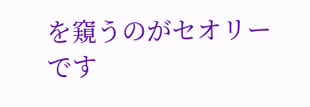を窺うのがセオリーです